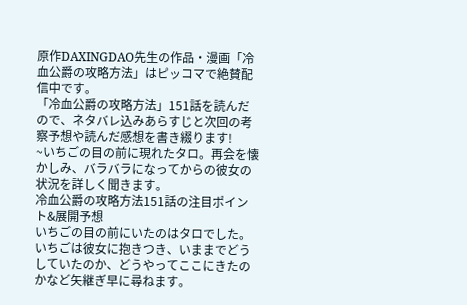原作DAXINGDAO先生の作品・漫画「冷血公爵の攻略方法」はピッコマで絶賛配信中です。
「冷血公爵の攻略方法」151話を読んだので、ネタバレ込みあらすじと次回の考察予想や読んだ感想を書き綴ります!
~いちごの目の前に現れたタロ。再会を懐かしみ、バラバラになってからの彼女の状況を詳しく聞きます。
冷血公爵の攻略方法151話の注目ポイント&展開予想
いちごの目の前にいたのはタロでした。
いちごは彼女に抱きつき、いままでどうしていたのか、どうやってここにきたのかなど矢継ぎ早に尋ねます。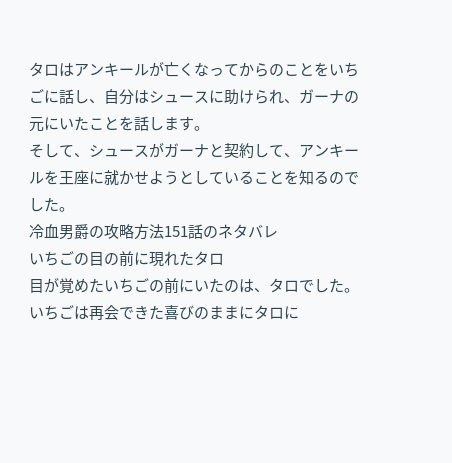タロはアンキールが亡くなってからのことをいちごに話し、自分はシュースに助けられ、ガーナの元にいたことを話します。
そして、シュースがガーナと契約して、アンキールを王座に就かせようとしていることを知るのでした。
冷血男爵の攻略方法151話のネタバレ
いちごの目の前に現れたタロ
目が覚めたいちごの前にいたのは、タロでした。
いちごは再会できた喜びのままにタロに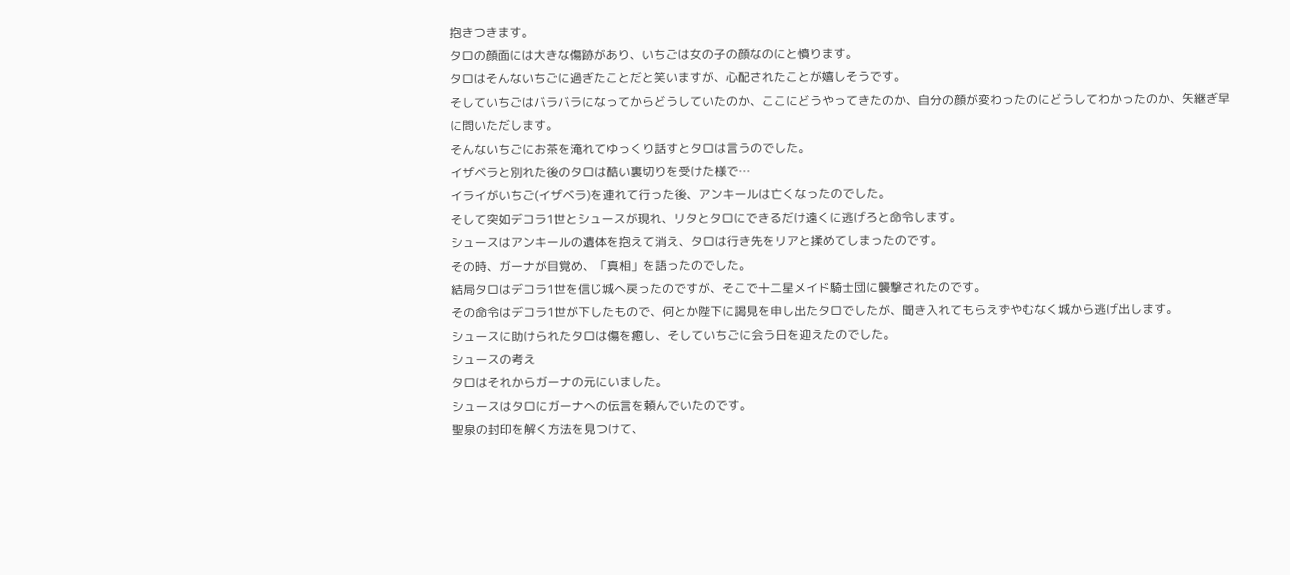抱きつきます。
タロの顔面には大きな傷跡があり、いちごは女の子の顔なのにと憤ります。
タロはそんないちごに過ぎたことだと笑いますが、心配されたことが嬉しそうです。
そしていちごはバラバラになってからどうしていたのか、ここにどうやってきたのか、自分の顔が変わったのにどうしてわかったのか、矢継ぎ早に問いただします。
そんないちごにお茶を淹れてゆっくり話すとタロは言うのでした。
イザベラと別れた後のタロは酷い裏切りを受けた様で…
イライがいちご(イザベラ)を連れて行った後、アンキールは亡くなったのでした。
そして突如デコラ1世とシュースが現れ、リタとタロにできるだけ遠くに逃げろと命令します。
シュースはアンキールの遺体を抱えて消え、タロは行き先をリアと揉めてしまったのです。
その時、ガーナが目覚め、「真相」を語ったのでした。
結局タロはデコラ1世を信じ城へ戻ったのですが、そこで十二星メイド騎士団に襲撃されたのです。
その命令はデコラ1世が下したもので、何とか陛下に謁見を申し出たタロでしたが、聞き入れてもらえずやむなく城から逃げ出します。
シュースに助けられたタロは傷を癒し、そしていちごに会う日を迎えたのでした。
シュースの考え
タロはそれからガーナの元にいました。
シュースはタロにガーナへの伝言を頼んでいたのです。
聖泉の封印を解く方法を見つけて、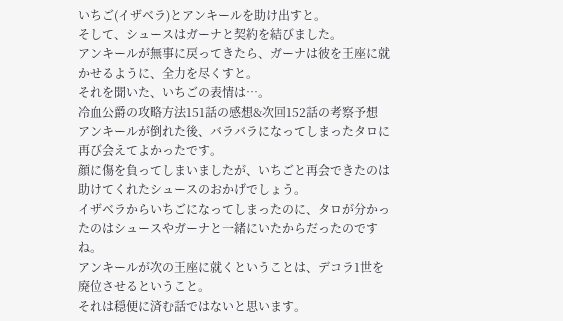いちご(イザベラ)とアンキールを助け出すと。
そして、シュースはガーナと契約を結びました。
アンキールが無事に戻ってきたら、ガーナは彼を王座に就かせるように、全力を尽くすと。
それを聞いた、いちごの表情は…。
冷血公爵の攻略方法151話の感想&次回152話の考察予想
アンキールが倒れた後、バラバラになってしまったタロに再び会えてよかったです。
顔に傷を負ってしまいましたが、いちごと再会できたのは助けてくれたシュースのおかげでしょう。
イザベラからいちごになってしまったのに、タロが分かったのはシュースやガーナと一緒にいたからだったのですね。
アンキールが次の王座に就くということは、デコラ1世を廃位させるということ。
それは穏便に済む話ではないと思います。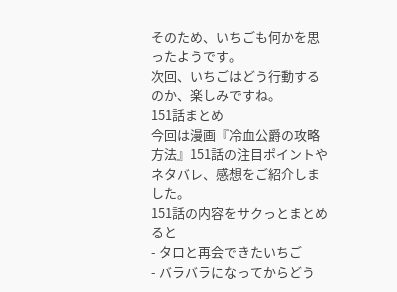そのため、いちごも何かを思ったようです。
次回、いちごはどう行動するのか、楽しみですね。
151話まとめ
今回は漫画『冷血公爵の攻略方法』151話の注目ポイントやネタバレ、感想をご紹介しました。
151話の内容をサクっとまとめると
- タロと再会できたいちご
- バラバラになってからどう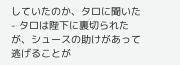していたのか、タロに聞いた
- タロは陛下に裏切られたが、シュースの助けがあって逃げることが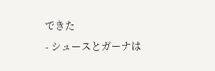できた
- シュースとガーナは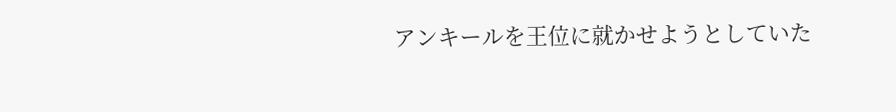アンキールを王位に就かせようとしていた